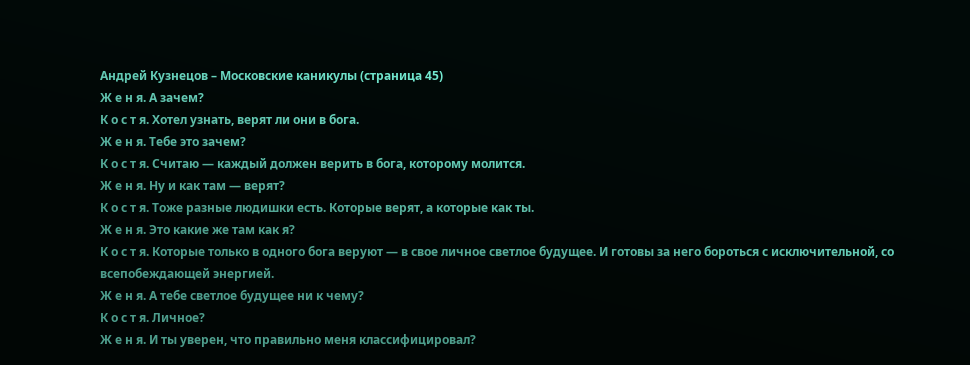Андрей Кузнецов – Московские каникулы (страница 45)
Ж е н я. А зачем?
К о с т я. Хотел узнать, верят ли они в бога.
Ж е н я. Тебе это зачем?
К о с т я. Считаю — каждый должен верить в бога, которому молится.
Ж е н я. Ну и как там — верят?
К о с т я. Тоже разные людишки есть. Которые верят, а которые как ты.
Ж е н я. Это какие же там как я?
К о с т я. Которые только в одного бога веруют — в свое личное светлое будущее. И готовы за него бороться с исключительной, со всепобеждающей энергией.
Ж е н я. А тебе светлое будущее ни к чему?
К о с т я. Личное?
Ж е н я. И ты уверен, что правильно меня классифицировал?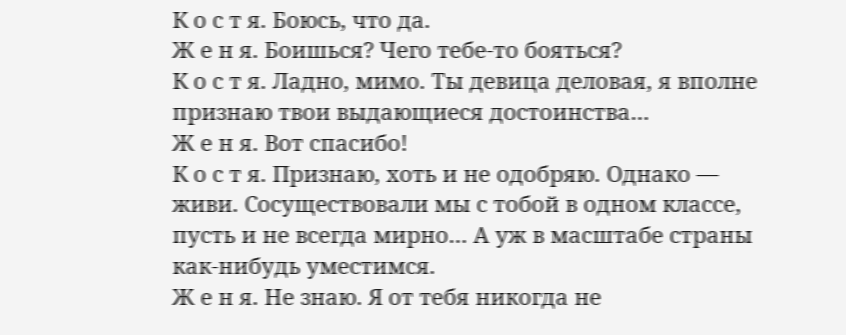К о с т я. Боюсь, что да.
Ж е н я. Боишься? Чего тебе-то бояться?
К о с т я. Ладно, мимо. Ты девица деловая, я вполне признаю твои выдающиеся достоинства…
Ж е н я. Вот спасибо!
К о с т я. Признаю, хоть и не одобряю. Однако — живи. Сосуществовали мы с тобой в одном классе, пусть и не всегда мирно… А уж в масштабе страны как-нибудь уместимся.
Ж е н я. Не знаю. Я от тебя никогда не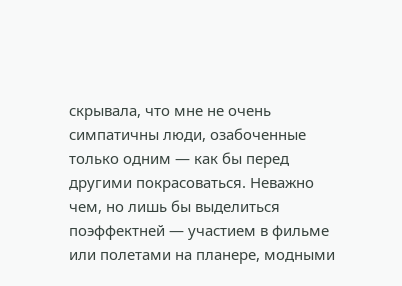скрывала, что мне не очень симпатичны люди, озабоченные только одним — как бы перед другими покрасоваться. Неважно чем, но лишь бы выделиться поэффектней — участием в фильме или полетами на планере, модными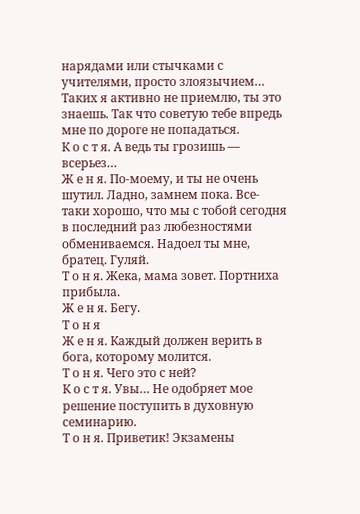нарядами или стычками с учителями, просто злоязычием… Таких я активно не приемлю, ты это знаешь. Так что советую тебе впредь мне по дороге не попадаться.
К о с т я. А ведь ты грозишь — всерьез…
Ж е н я. По-моему, и ты не очень шутил. Ладно, замнем пока. Все-таки хорошо, что мы с тобой сегодня в последний раз любезностями обмениваемся. Надоел ты мне, братец. Гуляй.
Т о н я. Жека, мама зовет. Портниха прибыла.
Ж е н я. Бегу.
Т о н я
Ж е н я. Каждый должен верить в бога, которому молится.
Т о н я. Чего это с ней?
К о с т я. Увы… Не одобряет мое решение поступить в духовную семинарию.
Т о н я. Приветик! Экзамены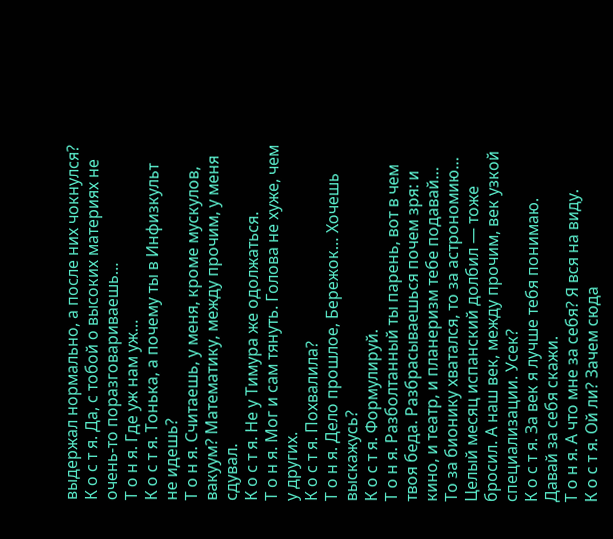выдержал нормально, а после них чокнулся?
К о с т я. Да, с тобой о высоких материях не очень-то поразговариваешь…
Т о н я. Где уж нам уж…
К о с т я. Тонька, а почему ты в Инфизкульт не идешь?
Т о н я. Считаешь, у меня, кроме мускулов, вакуум? Математику, между прочим, у меня сдувал.
К о с т я. Не у Тимура же одолжаться.
Т о н я. Мог и сам тянуть. Голова не хуже, чем у других.
К о с т я. Похвалила?
Т о н я. Дело прошлое, Бережок… Хочешь выскажусь?
К о с т я. Формулируй.
Т о н я. Разболтанный ты парень, вот в чем твоя беда. Разбрасываешься почем зря: и кино, и театр, и планеризм тебе подавай… То за бионику хватался, то за астрономию… Целый месяц испанский долбил — тоже бросил. А наш век, между прочим, век узкой специализации. Усек?
К о с т я. За век я лучше тебя понимаю. Давай за себя скажи.
Т о н я. А что мне за себя? Я вся на виду.
К о с т я. Ой ли? Зачем сюда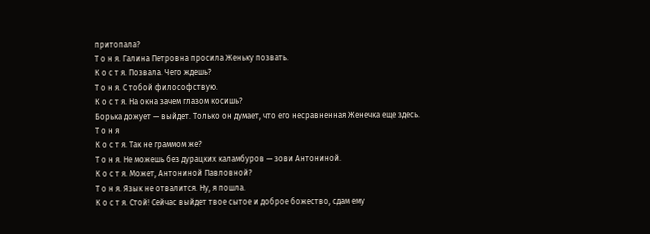притопала?
Т о н я. Галина Петровна просила Женьку позвать.
К о с т я. Позвала. Чего ждешь?
Т о н я. С тобой философствую.
К о с т я. На окна зачем глазом косишь?
Борька дожует — выйдет. Только он думает, что его несравненная Женечка еще здесь.
Т о н я
К о с т я. Так не граммом же?
Т о н я. Не можешь без дурацких каламбуров — зови Антониной.
К о с т я. Может, Антониной Павловной?
Т о н я. Язык не отвалится. Ну, я пошла.
К о с т я. Стой! Сейчас выйдет твое сытое и доброе божество, сдам ему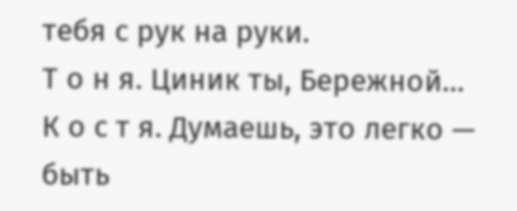тебя с рук на руки.
Т о н я. Циник ты, Бережной…
К о с т я. Думаешь, это легко — быть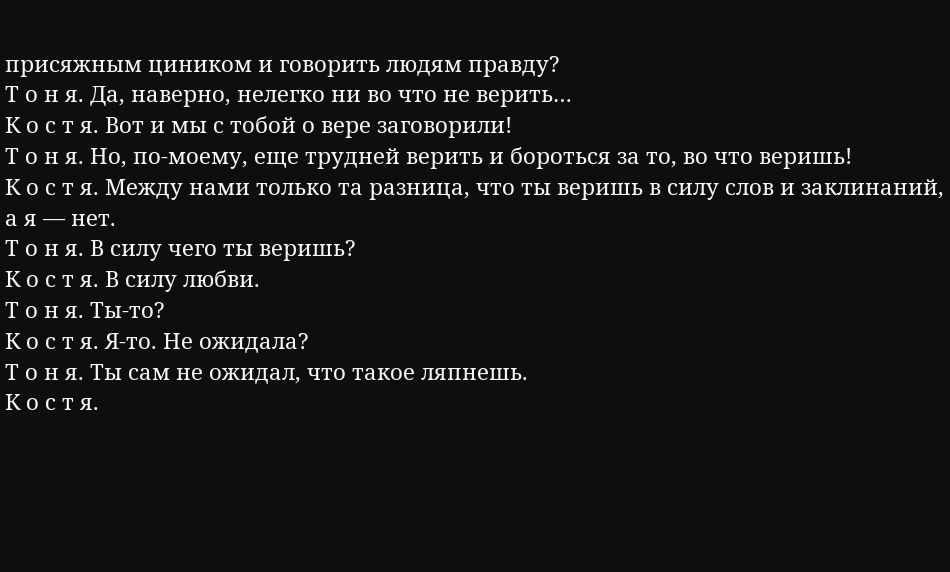присяжным циником и говорить людям правду?
Т о н я. Да, наверно, нелегко ни во что не верить…
К о с т я. Вот и мы с тобой о вере заговорили!
Т о н я. Но, по-моему, еще трудней верить и бороться за то, во что веришь!
К о с т я. Между нами только та разница, что ты веришь в силу слов и заклинаний, а я — нет.
Т о н я. В силу чего ты веришь?
К о с т я. В силу любви.
Т о н я. Ты-то?
К о с т я. Я-то. Не ожидала?
Т о н я. Ты сам не ожидал, что такое ляпнешь.
К о с т я.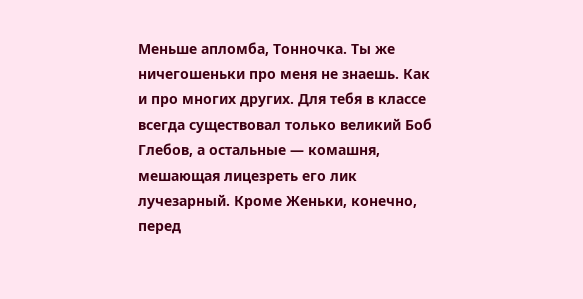Меньше апломба, Тонночка. Ты же ничегошеньки про меня не знаешь. Как и про многих других. Для тебя в классе всегда существовал только великий Боб Глебов, а остальные — комашня, мешающая лицезреть его лик лучезарный. Кроме Женьки, конечно, перед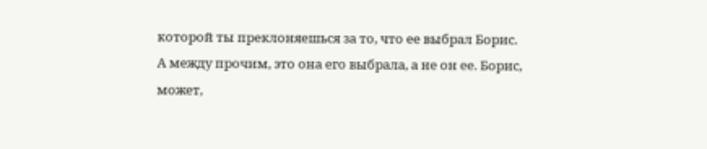которой ты преклоняешься за то, что ее выбрал Борис. А между прочим, это она его выбрала, а не он ее. Борис, может,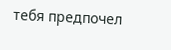тебя предпочел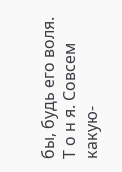бы, будь его воля.
Т о н я. Совсем какую-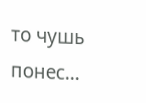то чушь понес…